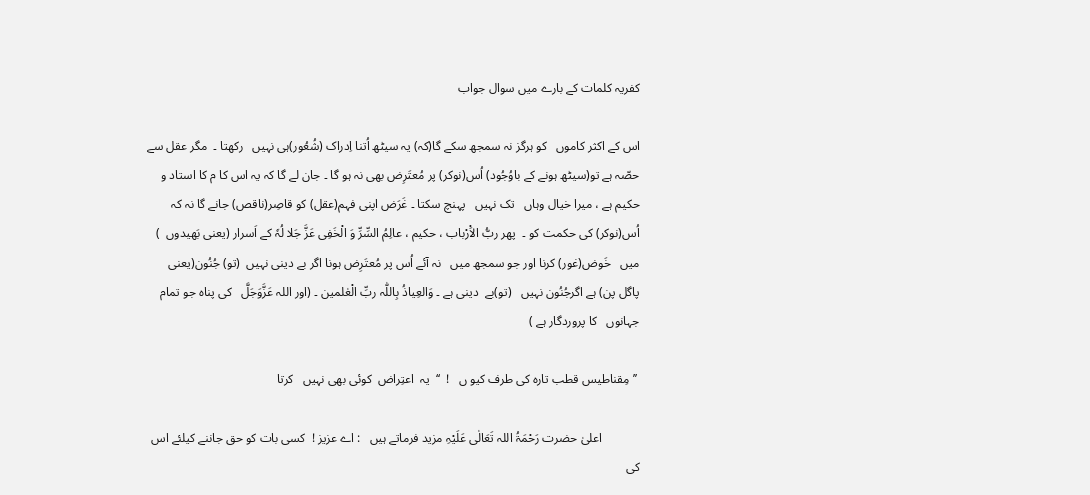کفریہ کلمات کے بارے میں سوال جواب

اس کے اکثر کاموں   کو ہرگز نہ سمجھ سکے گا(کہ) یہ سیٹھ اُتنا اِدراک (شُعُور)ہی نہیں   رکھتا ۔  مگر عقل سے حصّہ ہے تو(سیٹھ ہونے کے باوُجُود) اُس(نوکر) پر مُعتَرِض بھی نہ ہو گا ۔ جان لے گا کہ یہ اس کا م کا استاد و حکیم ہے ، میرا خیال وہاں   تک نہیں   پہنچ سکتا ۔ غَرَض اپنی فہم(عقل) کو قاصِر(ناقص) جانے گا نہ کہ اُس(نوکر) کی حکمت کو ۔  پھر ربُّ الاَْرْباب ، حکیم ، عالِمُ السِّرِّ وَ الْخَفِی عَزَّ جَلا لُہٗ کے اَسرار (یعنی بَھیدوں  ) میں   خَوض(غور) کرنا اور جو سمجھ میں   نہ آئے اُس پر مُعتَرِض ہونا اگر بے دینی نہیں  (تو) جُنُون(یعنی پاگل پن) ہے اگرجُنُون نہیں   (تو)بے  دینی ہے ۔ وَالعِیاذُ بِاللّٰہ ربِّ الْعٰلمین ۔ (اور اللہ عَزَّوَجَلَّ   کی پناہ جو تمام جہانوں   کا پروردگار ہے )

 ’’ مِقناطیس قطب تارہ کی طرف کیو ں   !  ‘‘  یہ  اعتِراض  کوئی بھی نہیں   کرتا

            اعلیٰ حضرت رَحْمَۃُ اللہ تَعَالٰی عَلَیْہِ مزید فرماتے ہیں   : اے عزیز !  کسی بات کو حق جاننے کیلئے اس کی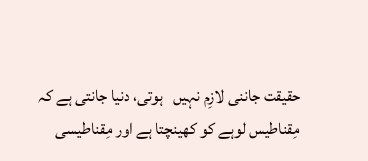حقیقت جاننی لازِم نہیں   ہوتی، دنیا جانتی ہے کہ مِقناطیس لوہے کو کھینچتا ہے اور مِقناطیسی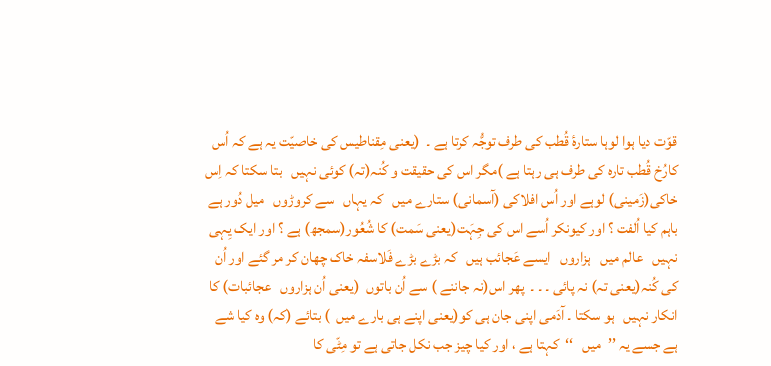قوّت دیا ہوا لوہا ستارۂ قُطب کی طرف توجُّہ کرتا ہے ۔  (یعنی مِقناطیس کی خاصیّت یہ ہے کہ اُس کارُخ قُطب تارہ کی طرف ہی رہتا ہے )مگر اس کی حقیقت و کُنہ(تہ) کوئی نہیں   بتا سکتا کہ اِس خاکی(زَمینی) لوہے اور اُس افلاکی (آسمانی) ستارے میں   کہ یہاں   سے کروڑوں   میل دُور ہے باہم کیا اُلفت ؟ اور کیونکر اُسے اس کی جِہَت(یعنی سَمت) کا شُعُور(سمجھ) ہے ؟ اور ایک یِہی نہیں   عالم میں   ہزاروں   ایسے عَجائب ہیں   کہ بڑے بڑے فَلاسفہ خاک چھان کر مر گئے اور اُن کی کُنہ(یعنی تہ) نہ پائی ۔ ۔ ۔  پھر اس(نہ جاننے ) سے اُن باتوں  (یعنی اُن ہزاروں   عجائبات) کا انکار نہیں   ہو سکتا ۔ آدَمی اپنی جان ہی کو(یعنی اپنے ہی بارے میں  ) بتائے (کہ) وہ کیا شے ہے جسے یہ ’’  میں   ‘‘  کہتا ہے ، اور کیا چیز جب نکل جاتی ہے تو مِٹّی کا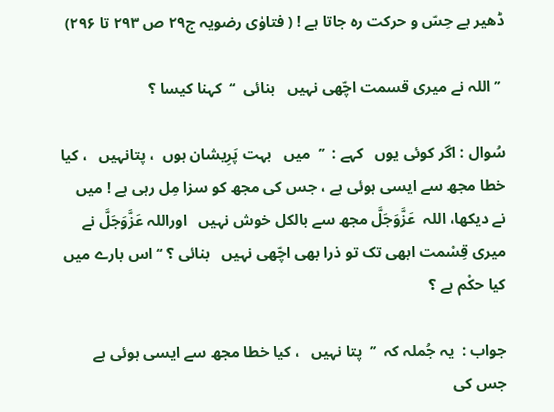ڈھیر بے حِسّ و حرکت رہ جاتا ہے ! ( فتاوٰی رضویہ ج۲۹ ص ۲۹۳ تا ۲۹۶)

 ’’ اللہ نے میری قسمت اچّھی نہیں   بنائی  ‘‘  کہنا کیسا ؟

سُوال : اگر کوئی یوں   کہے :  ’’  میں   بہت پَرِیشان ہوں  ، پتانہیں   ، کیا خطا مجھ سے ایسی ہوئی ہے ، جس کی مجھ کو سزا مِل رہی ہے ! میں   نے دیکھا، اللہ  عَزَّوَجَلَّ مجھ سے بالکل خوش نہیں   اوراللہ عَزَّوَجَلَّ نے میری قِسْمت ابھی تک تو ذرا بھی اچّھی نہیں   بنائی ؟ ‘‘ اس بارے میں   کیا حکْم ہے ؟

جواب :  یہ جُملہ کہ  ’’  پتا نہیں   ، کیا خطا مجھ سے ایسی ہوئی ہے جس کی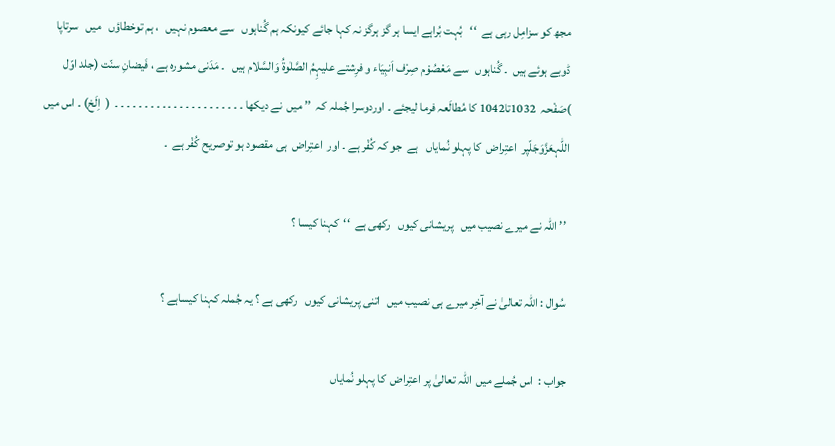مجھ کو سزامِل رہی ہے  ‘‘   بُہت بُراہے ایسا ہر گز ہرگز نہ کہا جائے کیونکہ ہم گُناہوں   سے معصوم نہیں   ، ہم توخطاؤں   میں   سرتاپا ڈوبے ہوئے ہیں  ۔ گُناہوں   سے مَعْصُوْم صِرْف اَنبِیَاء و فرِشتے علیہِمُ الصَّلٰوۃُ وَالسَّلام ہیں   ۔ مَدَنی مشورہ ہے ، فَیضانِ سنّت (جلد اوّل )صَفْحہ  1032تا1042 کا مُطالَعہ فرما لیجئے ۔ اوردوسرا جُملہ کہ  ’’ میں  نے دیکھا ۔ ۔ ۔ ۔ ۔ ۔ ۔ ۔ ۔ ۔ ۔ ۔ ۔ ۔ ۔ ۔ ۔ ۔ ۔ ۔ ۔ ۔  (  اِلَخ) ۔ اس میں   اللّٰہعَزَّوَجَلّپر  اعتِراض  کا پہلو نُمایاں   ہے  جو کہ کُفْر ہے ۔ اور  اعتِراض  ہی مقصود ہو توصریح کُفْر ہے  ۔

 ’’ اللہ نے میرے نصیب میں   پریشانی کیوں   رکھی ہے  ‘‘  کہنا کیسا ؟

 سُوال : اللہ تعالیٰ نے آخِر میرے ہی نصیب میں   اتنی پریشانی کیوں   رکھی ہے ؟ یہ جُملہ کہنا کیساہے ؟

جواب :  اس جُملے میں  اللہ تعالیٰ پر اعتِراض  کا پہلو نُمایاں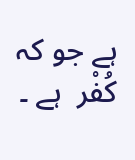ہے جو کہ کُفْر  ہے ۔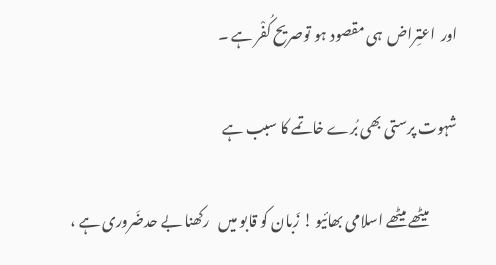اور  اعتِراض  ہی مقصود ہو توصریح کُفْر ہے ۔

شہوت پرستی بھی بُرے خاتمے کا سبب ہے

          میٹھے میٹھے اسلامی بھائیو ! زَبان کو قابو میں   رکھنا بے حدضَروری ہے ،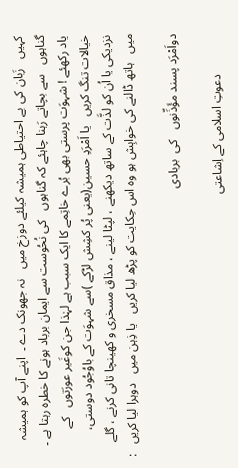کہیں   زَبان کی بے احتیاطی ہمیشہ کیلئے دوزخ میں   نہ جھونک دے ۔  اپنے آپ کو ہمیشہ گناہوں   سے بچاتے رَہنا چاہئے کہ گناہوں   کی نُحُوست سے ایمان برباد ہونے کا خطرہ رہتا ہے ۔  یاد رکھئے ! شہوَت پرستی بھی بُرے خاتِمے کا ایک سبب ہے لہٰذا جن کوغَیر عورَتوں   کے خیالات تنگ کریں   یا اَمْرَدِ حسین(یعنی پُر کشِش لڑکے )سے شہوَت کے باوُجُود دوستی، نزدیکی یا اُن کو لذَّت کے ساتھ دیکھنے ، لپٹا لینے ، مذاق مسخری و کھینچا تانی کرنے ، گلے میں   ہاتھ ڈالنے کی خواہِش ہو وہ اس حِکایت کو پڑھ لیا کریں   یا ذِہن میں   دوہرا لیا کریں   :

دواَمْرَد پسند مؤَذِّنوں   کی  بربادی

             دعوتِ اسلامی کے اِشاعتی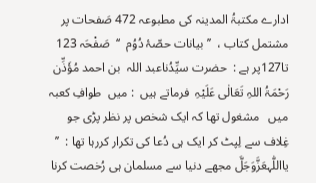ادارے مکتبۃُ المدینہ کی مطبوعہ 472 صَفحات پر مشتمل کتاب ،  ’’ بیانات حصّۂ دُوُم  ‘‘  صَفْحَہ 123 تا127پر ہے :  حضرت سیِّدُناعبد اللہ  بن احمد مُؤَذِّن رَحْمَۃُ اللہِ تَعَالٰی عَلَیْہِ  فرماتے ہیں  : میں  طوافِ کعبہ میں   مشغول تھا کہ ایک شخص پر نظر پڑی جو غِلاف سے لِپٹ کر ایک ہی دُعا کی تکرار کررہا تھا :  ’’ یااللّٰہعَزَّوَجَلَّ مجھے دنیا سے مسلمان ہی رُخصت کرنا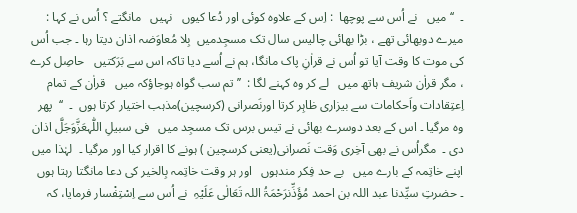۔  ‘‘ میں   نے اُس سے پوچھا  : اِس کے علاوہ کوئی اور دُعا کیوں   نہیں   مانگتے ؟ اُس نے کہا : میرے دوبھائی تھے ، بڑا بھائی چالیس سال تک مسجِدمیں  بِلا مُعاوَضہ اذان دیتا رہا ۔ جب اُس کی موت کا وقت آیا تو اُس نے قراٰنِ پاک مانگا، ہم نے اُسے دیا تاکہ اس سے بَرَکتیں   حاصِل کرے ، مگر قراٰن شریف ہاتھ میں   لے کر وہ کہنے لگا :  ’’ تم سب گواہ ہوجاؤکہ میں   قراٰن کے تمام اِعتِقادات واَحکامات سے بیزاری ظاہِر کرتا اورنَصرانی (کرسچین)مذہب اختیار کرتا ہوں  ۔  ‘‘  پھر وہ مرگیا ۔ اس کے بعد دوسرے بھائی نے تیس برس تک مسجِد میں   فی سبیلِ اللّٰہعَزَّوَجَلَّ اذان دی ۔  مگراُس نے بھی آخِری وَقت نَصرانی(یعنی کرسچین ) ہونے کا اقرار کیا اور مرگیا ۔  لہٰذا میں   اپنے خاتِمہ کے بارے میں   بے حد فِکر مندہوں   اور ہر وقت خاتِمہ بِالخیر کی دعا مانگتا رہتا ہوں  ۔ حضرتِ سیِّدنا عبد اللہ بن احمد مُؤَذِّنرَحْمَۃُ اللہ تَعَالٰی عَلَیْہِ  نے اُس سے اِسْتِفْسار فرمایا، کہ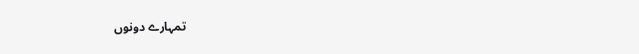تمہارے دونوں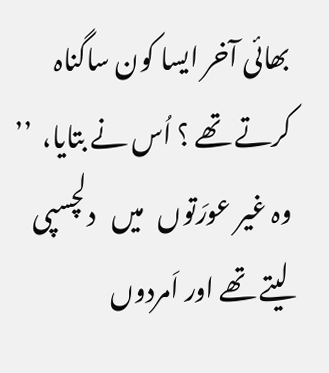بھائی آخر ایسا کون ساگناہ کرتے تھے ؟ اُس نے بتایا،  ’’ وہ غیر عورَتوں   میں   دلچسپی لیتے تھے اور اَمردوں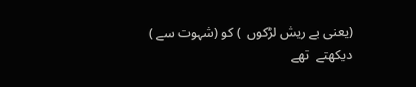(یعنی بے ریش لڑکوں  ) کو (شہوت سے )  دیکھتے  تھے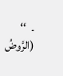۔  ‘‘ (الرَّوضُ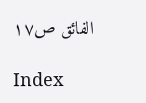الفائق ص۱۷

Index